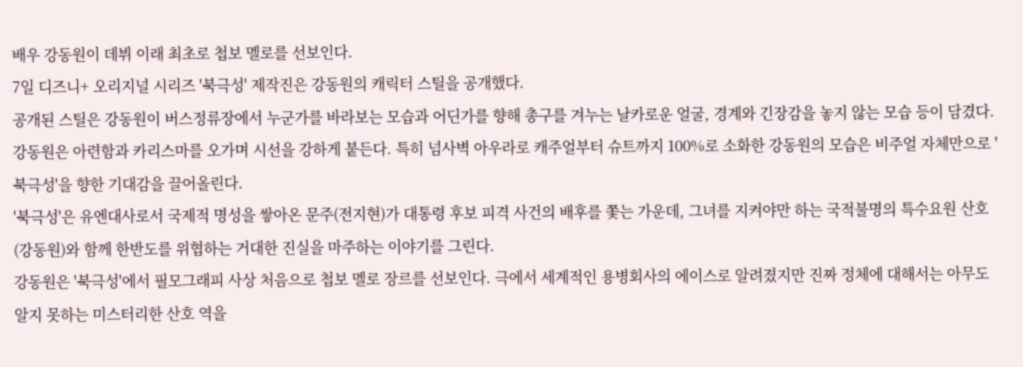배우 강동원이 데뷔 이래 최초로 첩보 멜로를 선보인다.
7일 디즈니+ 오리지널 시리즈 '북극성' 제작진은 강동원의 캐릭터 스틸을 공개했다.
공개된 스틸은 강동원이 버스정류장에서 누군가를 바라보는 모습과 어딘가를 향해 총구를 겨누는 날카로운 얼굴, 경계와 긴장감을 놓지 않는 모습 등이 담겼다. 강동원은 아련함과 카리스마를 오가며 시선을 강하게 붙든다. 특히 넘사벽 아우라로 캐주얼부터 슈트까지 100%로 소화한 강동원의 모습은 비주얼 자체만으로 '북극성'을 향한 기대감을 끌어올린다.
'북극성'은 유엔대사로서 국제적 명성을 쌓아온 문주(전지현)가 대통령 후보 피격 사건의 배후를 쫓는 가운데, 그녀를 지켜야만 하는 국적불명의 특수요원 산호(강동원)와 함께 한반도를 위협하는 거대한 진실을 마주하는 이야기를 그린다.
강동원은 '북극성'에서 필모그래피 사상 처음으로 첩보 멜로 장르를 선보인다. 극에서 세계적인 용병회사의 에이스로 알려졌지만 진짜 정체에 대해서는 아무도 알지 못하는 미스터리한 산호 역을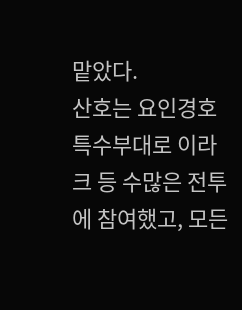맡았다.
산호는 요인경호 특수부대로 이라크 등 수많은 전투에 참여했고, 모든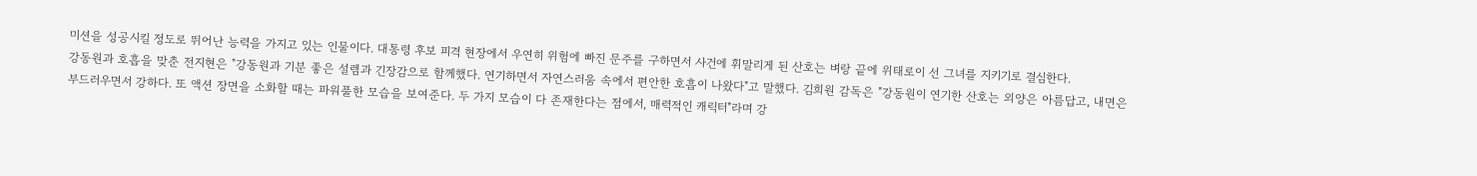미션을 성공시킬 정도로 뛰어난 능력을 가지고 있는 인물이다. 대통령 후보 피격 현장에서 우연히 위험에 빠진 문주를 구하면서 사건에 휘말리게 된 산호는 벼랑 끝에 위태로이 선 그녀를 지키기로 결심한다.
강동원과 호흡을 맞춘 전지현은 "강동원과 기분 좋은 설렘과 긴장감으로 함께했다. 연기하면서 자연스러움 속에서 편안한 호흡이 나왔다"고 말했다. 김희원 감독은 "강동원이 연기한 산호는 외양은 아름답고, 내면은 부드러우면서 강하다. 또 액션 장면을 소화할 때는 파워풀한 모습을 보여준다. 두 가지 모습이 다 존재한다는 점에서, 매력적인 캐릭터"라며 강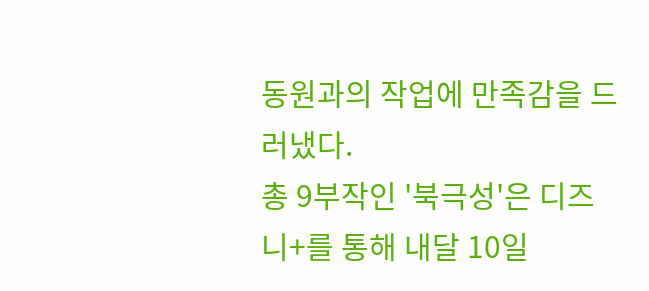동원과의 작업에 만족감을 드러냈다.
총 9부작인 '북극성'은 디즈니+를 통해 내달 10일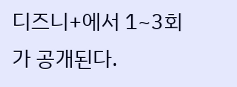디즈니+에서 1~3회가 공개된다.